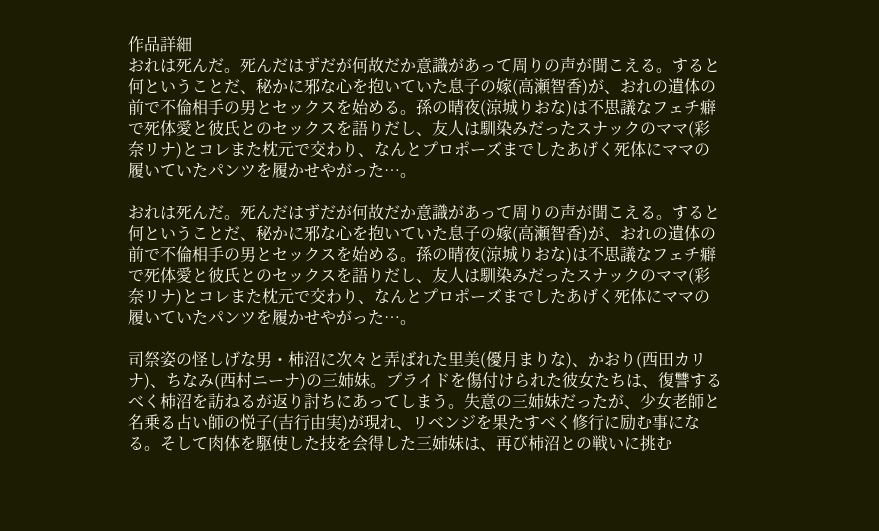作品詳細
おれは死んだ。死んだはずだが何故だか意識があって周りの声が聞こえる。すると何ということだ、秘かに邪な心を抱いていた息子の嫁(高瀬智香)が、おれの遺体の前で不倫相手の男とセックスを始める。孫の晴夜(涼城りおな)は不思議なフェチ癖で死体愛と彼氏とのセックスを語りだし、友人は馴染みだったスナックのママ(彩奈リナ)とコレまた枕元で交わり、なんとプロポーズまでしたあげく死体にママの履いていたパンツを履かせやがった…。

おれは死んだ。死んだはずだが何故だか意識があって周りの声が聞こえる。すると何ということだ、秘かに邪な心を抱いていた息子の嫁(高瀬智香)が、おれの遺体の前で不倫相手の男とセックスを始める。孫の晴夜(涼城りおな)は不思議なフェチ癖で死体愛と彼氏とのセックスを語りだし、友人は馴染みだったスナックのママ(彩奈リナ)とコレまた枕元で交わり、なんとプロポーズまでしたあげく死体にママの履いていたパンツを履かせやがった…。

司祭姿の怪しげな男・柿沼に次々と弄ばれた里美(優月まりな)、かおり(西田カリナ)、ちなみ(西村ニーナ)の三姉妹。プライドを傷付けられた彼女たちは、復讐するべく柿沼を訪ねるが返り討ちにあってしまう。失意の三姉妹だったが、少女老師と名乗る占い師の悦子(吉行由実)が現れ、リベンジを果たすべく修行に励む事になる。そして肉体を駆使した技を会得した三姉妹は、再び柿沼との戦いに挑む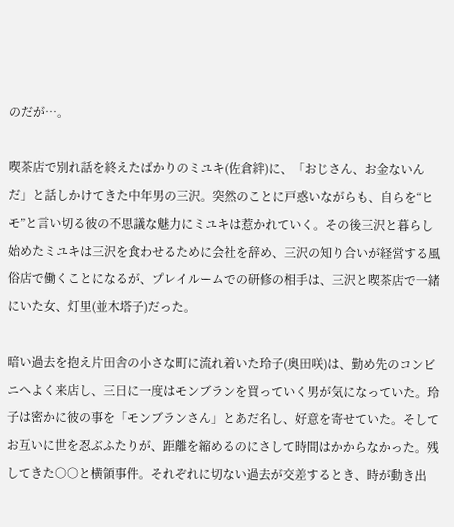のだが…。

喫茶店で別れ話を終えたばかりのミユキ(佐倉絆)に、「おじさん、お金ないんだ」と話しかけてきた中年男の三沢。突然のことに戸惑いながらも、自らを“ヒモ”と言い切る彼の不思議な魅力にミユキは惹かれていく。その後三沢と暮らし始めたミユキは三沢を食わせるために会社を辞め、三沢の知り合いが経営する風俗店で働くことになるが、プレイルームでの研修の相手は、三沢と喫茶店で一緒にいた女、灯里(並木塔子)だった。

暗い過去を抱え片田舎の小さな町に流れ着いた玲子(奥田咲)は、勤め先のコンビニへよく来店し、三日に一度はモンブランを買っていく男が気になっていた。玲子は密かに彼の事を「モンブランさん」とあだ名し、好意を寄せていた。そしてお互いに世を忍ぶふたりが、距離を縮めるのにさして時間はかからなかった。残してきた○○と横領事件。それぞれに切ない過去が交差するとき、時が動き出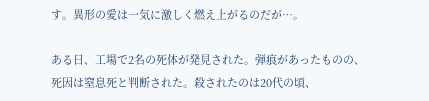す。異形の愛は一気に激しく燃え上がるのだが…。

ある日、工場で2名の死体が発見された。弾痕があったものの、死因は窒息死と判断された。殺されたのは20代の頃、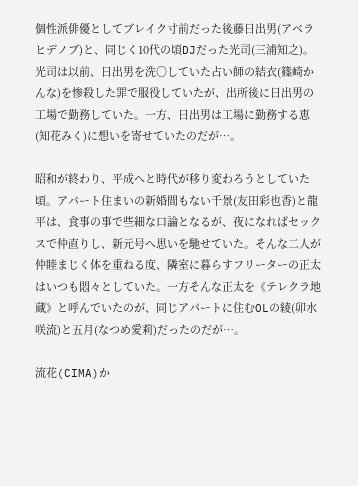個性派俳優としてブレイク寸前だった後藤日出男(アベラヒデノブ)と、同じく10代の頃DJだった光司(三浦知之)。光司は以前、日出男を洗○していた占い師の結衣(篠崎かんな)を惨殺した罪で服役していたが、出所後に日出男の工場で勤務していた。一方、日出男は工場に勤務する恵(知花みく)に想いを寄せていたのだが…。

昭和が終わり、平成へと時代が移り変わろうとしていた頃。アパート住まいの新婚間もない千景(友田彩也香)と龍平は、食事の事で些細な口論となるが、夜になればセックスで仲直りし、新元号へ思いを馳せていた。そんな二人が仲睦まじく体を重ねる度、隣室に暮らすフリーターの正太はいつも悶々としていた。一方そんな正太を《テレクラ地蔵》と呼んでいたのが、同じアパートに住むOLの綾(卯水咲流)と五月(なつめ愛莉)だったのだが…。

流花(CIMA)か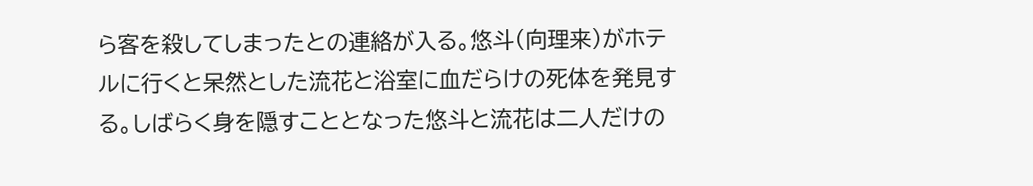ら客を殺してしまったとの連絡が入る。悠斗(向理来)がホテルに行くと呆然とした流花と浴室に血だらけの死体を発見する。しばらく身を隠すこととなった悠斗と流花は二人だけの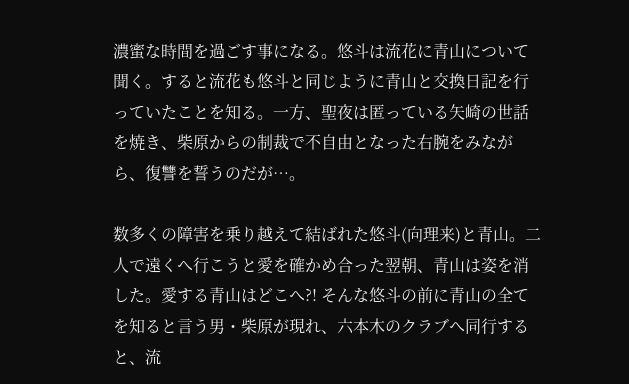濃蜜な時間を過ごす事になる。悠斗は流花に青山について聞く。すると流花も悠斗と同じように青山と交換日記を行っていたことを知る。一方、聖夜は匿っている矢崎の世話を焼き、柴原からの制裁で不自由となった右腕をみながら、復讐を誓うのだが…。

数多くの障害を乗り越えて結ばれた悠斗(向理来)と青山。二人で遠くへ行こうと愛を確かめ合った翌朝、青山は姿を消した。愛する青山はどこへ?! そんな悠斗の前に青山の全てを知ると言う男・柴原が現れ、六本木のクラブへ同行すると、流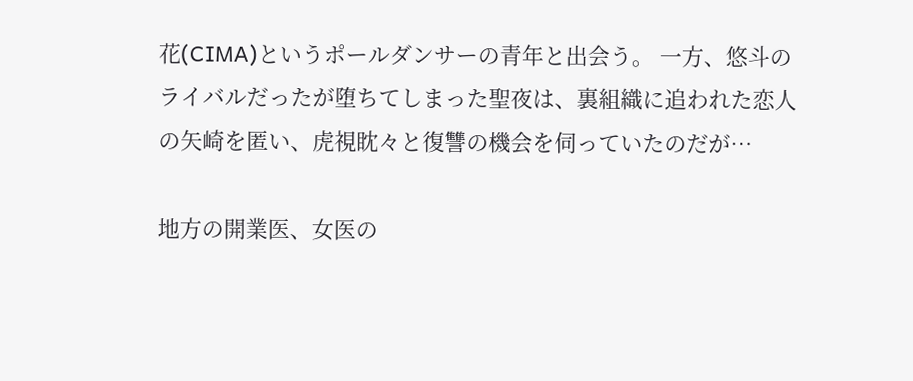花(CIMA)というポールダンサーの青年と出会う。 一方、悠斗のライバルだったが堕ちてしまった聖夜は、裏組織に追われた恋人の矢崎を匿い、虎視眈々と復讐の機会を伺っていたのだが…

地方の開業医、女医の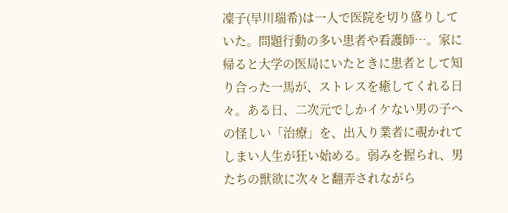凜子(早川瑞希)は一人で医院を切り盛りしていた。問題行動の多い患者や看護師…。家に帰ると大学の医局にいたときに患者として知り合った一馬が、ストレスを癒してくれる日々。ある日、二次元でしかイケない男の子への怪しい「治療」を、出入り業者に覗かれてしまい人生が狂い始める。弱みを握られ、男たちの獣欲に次々と翻弄されながら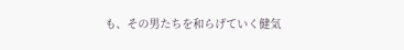も、その男たちを和らげていく健気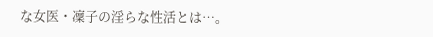な女医・凜子の淫らな性活とは…。